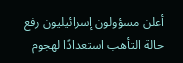أعلن مسؤولون إسرائيليون رفع حالة التأهب استعدادًا لهجوم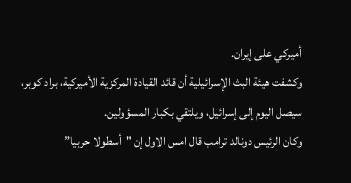أميركي على إيران.
وكشفت هيئة البث الإسرائيلية أن قائد القيادة المركزية الأميركية، براد كوبر، سيصل اليوم إلى إسرائيل، ويلتقي بكبار المسؤولين.
وكان الرئيس دونالد ترامب قال امس الاول إن "أسطولا حربيا”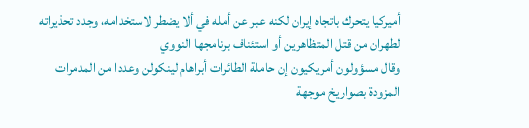أميركيا يتحرك باتجاه إيران لكنه عبر عن أمله في ألا يضطر لاستخدامه، وجدد تحذيراته لطهران من قتل المتظاهرين أو استئناف برنامجها النووي
وقال مسؤولون أمريكيون إن حاملة الطائرات أبراهام لينكولن وعددا من المدمرات المزودة بصواريخ موجهة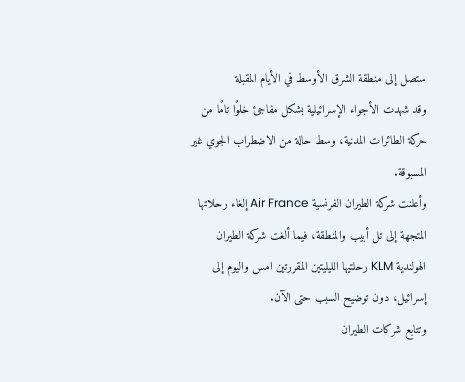ستصل إلى منطقة الشرق الأوسط في الأيام المقبلة
وقد شهدت الأجواء الإسرائيلية بشكل مفاجئ خلوًا تامًا من حركة الطائرات المدنية، وسط حالة من الاضطراب الجوي غير المسبوقة.
وأعلنت شركة الطيران الفرنسية Air France إلغاء رحلاتها المتجهة إلى تل أبيب والمنطقة، فيما ألغت شركة الطيران الهولندية KLM رحلتيها الليليتين المقررتين امس واليوم إلى إسرائيل، دون توضيح السبب حتى الآن.
وتتابع شركات الطيران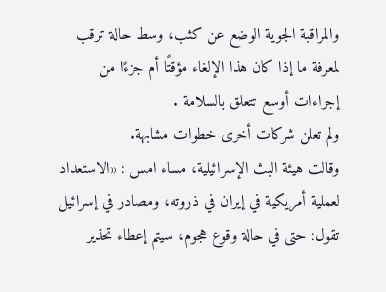والمراقبة الجوية الوضع عن كثب، وسط حالة ترقب لمعرفة ما إذا كان هذا الإلغاء مؤقتًا أم جزءًا من إجراءات أوسع تتعلق بالسلامة .
ولم تعلن شركات أخرى خطوات مشابهة.
وقالت هيئة البث الإسرائيلية، مساء امس : «الاستعداد لعملية أمريكية في إيران في ذروته، ومصادر في إسرائيل تقول: حتى في حالة وقوع هجوم، سيتم إعطاء تحذير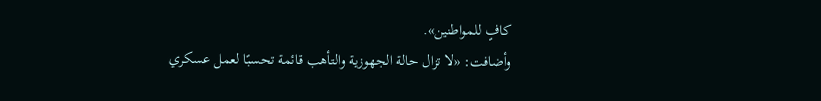كافٍ للمواطنين».
وأضافت: «لا تزال حالة الجهوزية والتأهب قائمة تحسبًا لعمل عسكري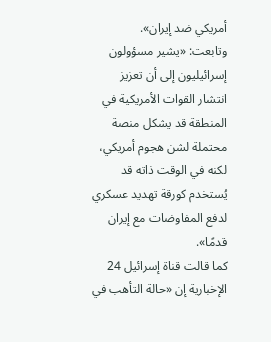أمريكي ضد إيران».
وتابعت: «يشير مسؤولون إسرائيليون إلى أن تعزيز انتشار القوات الأمريكية في المنطقة قد يشكل منصة محتملة لشن هجوم أمريكي، لكنه في الوقت ذاته قد يُستخدم كورقة تهديد عسكري لدفع المفاوضات مع إيران قدمًا».
كما قالت قناة إسرائيل 24 الإخبارية إن «حالة التأهب في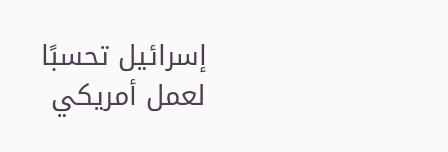إسرائيل تحسبًا لعمل أمريكي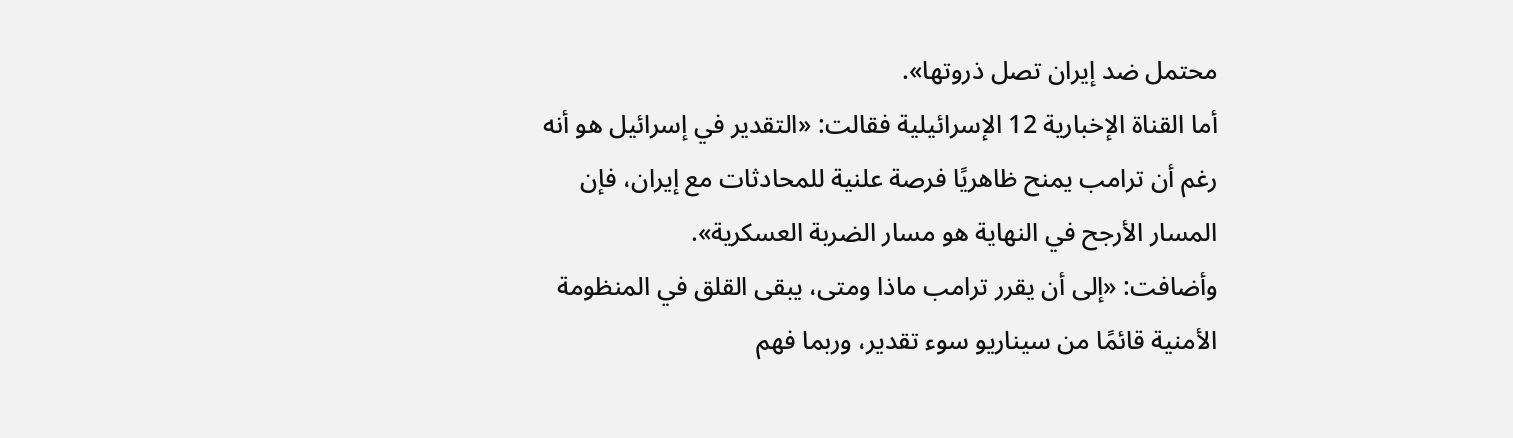محتمل ضد إيران تصل ذروتها».
أما القناة الإخبارية 12 الإسرائيلية فقالت: «التقدير في إسرائيل هو أنه رغم أن ترامب يمنح ظاهريًا فرصة علنية للمحادثات مع إيران، فإن المسار الأرجح في النهاية هو مسار الضربة العسكرية».
وأضافت: «إلى أن يقرر ترامب ماذا ومتى، يبقى القلق في المنظومة الأمنية قائمًا من سيناريو سوء تقدير، وربما فهم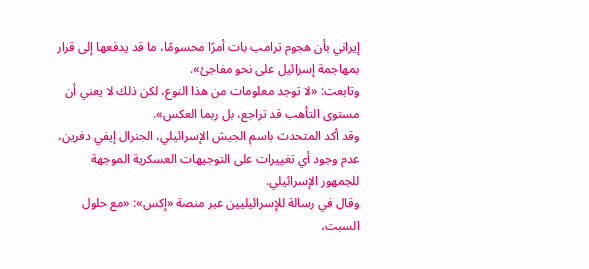إيراني بأن هجوم ترامب بات أمرًا محسومًا، ما قد يدفعها إلى قرار بمهاجمة إسرائيل على نحو مفاجئ».
وتابعت: «لا توجد معلومات من هذا النوع، لكن ذلك لا يعني أن مستوى التأهب قد تراجع، بل ربما العكس».
وقد أكد المتحدث باسم الجيش الإسرائيلي، الجنرال إيفي دفرين، عدم وجود أي تغييرات على التوجيهات العسكرية الموجهة للجمهور الإسرائيلي.
وقال في رسالة للإسرائيليين عبر منصة «إكس»: «مع حلول السبت،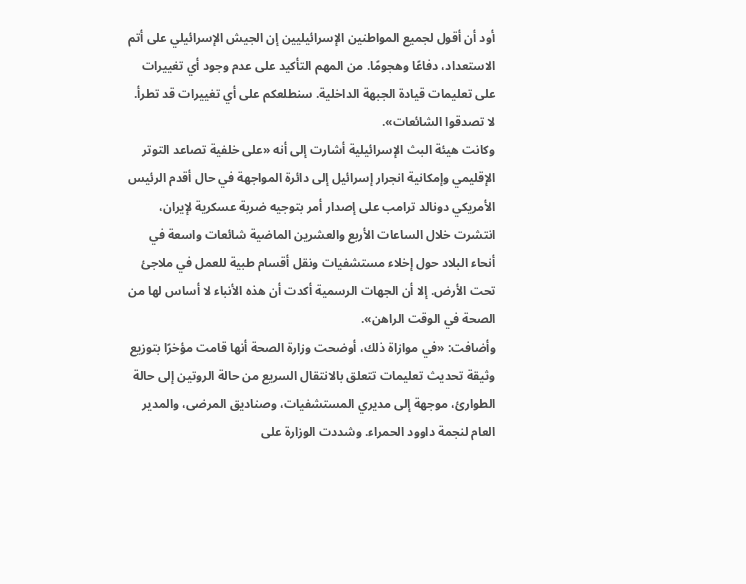أود أن أقول لجميع المواطنين الإسرائيليين إن الجيش الإسرائيلي على أتم الاستعداد، دفاعًا وهجومًا. من المهم التأكيد على عدم وجود أي تغييرات على تعليمات قيادة الجبهة الداخلية. سنطلعكم على أي تغييرات قد تطرأ. لا تصدقوا الشائعات».
وكانت هيئة البث الإسرائيلية أشارت إلى أنه «على خلفية تصاعد التوتر الإقليمي وإمكانية انجرار إسرائيل إلى دائرة المواجهة في حال أقدم الرئيس الأمريكي دونالد ترامب على إصدار أمر بتوجيه ضربة عسكرية لإيران، انتشرت خلال الساعات الأربع والعشرين الماضية شائعات واسعة في أنحاء البلاد حول إخلاء مستشفيات ونقل أقسام طبية للعمل في ملاجئ تحت الأرض. إلا أن الجهات الرسمية أكدت أن هذه الأنباء لا أساس لها من الصحة في الوقت الراهن».
وأضافت: «في موازاة ذلك، أوضحت وزارة الصحة أنها قامت مؤخرًا بتوزيع وثيقة تحديث تعليمات تتعلق بالانتقال السريع من حالة الروتين إلى حالة الطوارئ، موجهة إلى مديري المستشفيات، وصناديق المرضى، والمدير العام لنجمة داوود الحمراء. وشددت الوزارة على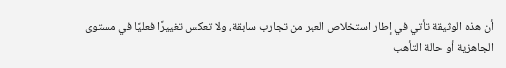أن هذه الوثيقة تأتي في إطار استخلاص العبر من تجارب سابقة، ولا تعكس تغييرًا فعليًا في مستوى الجاهزية أو حالة التأهب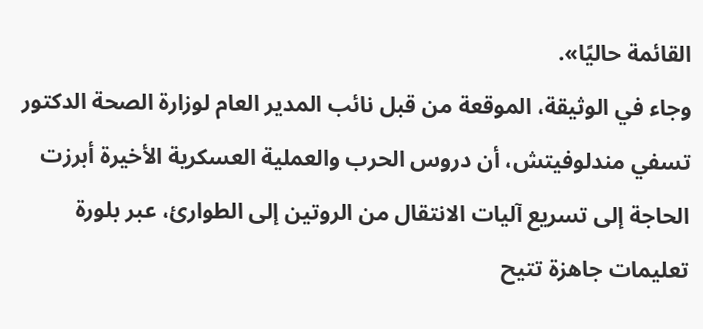القائمة حاليًا».
وجاء في الوثيقة، الموقعة من قبل نائب المدير العام لوزارة الصحة الدكتور تسفي مندلوفيتش، أن دروس الحرب والعملية العسكرية الأخيرة أبرزت الحاجة إلى تسريع آليات الانتقال من الروتين إلى الطوارئ، عبر بلورة تعليمات جاهزة تتيح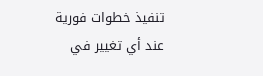تنفيذ خطوات فورية عند أي تغيير في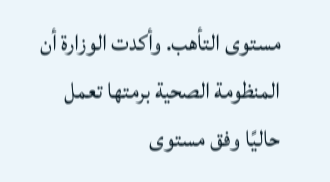مستوى التأهب. وأكدت الوزارة أن المنظومة الصحية برمتها تعمل حاليًا وفق مستوى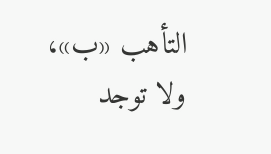التأهب «ب»، ولا توجد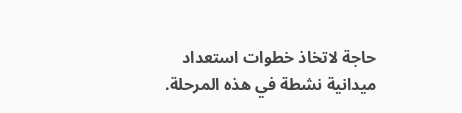حاجة لاتخاذ خطوات استعداد ميدانية نشطة في هذه المرحلة.